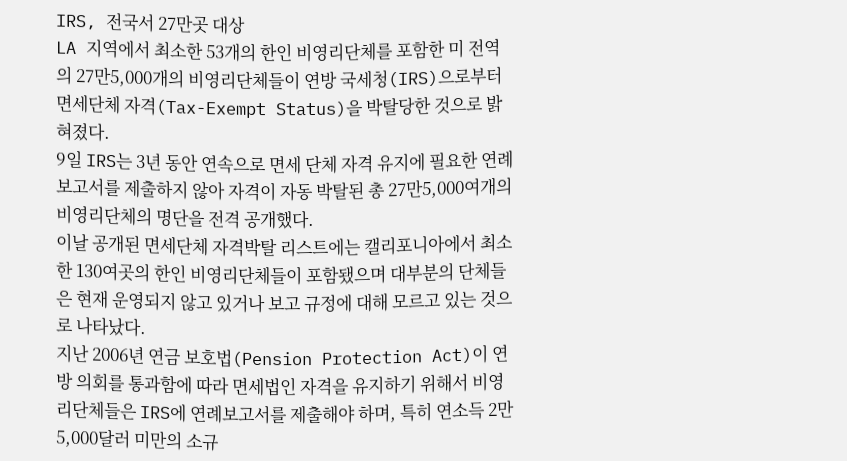IRS, 전국서 27만곳 대상
LA 지역에서 최소한 53개의 한인 비영리단체를 포함한 미 전역의 27만5,000개의 비영리단체들이 연방 국세청(IRS)으로부터 면세단체 자격(Tax-Exempt Status)을 박탈당한 것으로 밝혀졌다.
9일 IRS는 3년 동안 연속으로 면세 단체 자격 유지에 필요한 연례보고서를 제출하지 않아 자격이 자동 박탈된 총 27만5,000여개의 비영리단체의 명단을 전격 공개했다.
이날 공개된 면세단체 자격박탈 리스트에는 캘리포니아에서 최소한 130여곳의 한인 비영리단체들이 포함됐으며 대부분의 단체들은 현재 운영되지 않고 있거나 보고 규정에 대해 모르고 있는 것으로 나타났다.
지난 2006년 연금 보호법(Pension Protection Act)이 연방 의회를 통과함에 따라 면세법인 자격을 유지하기 위해서 비영리단체들은 IRS에 연례보고서를 제출해야 하며, 특히 연소득 2만5,000달러 미만의 소규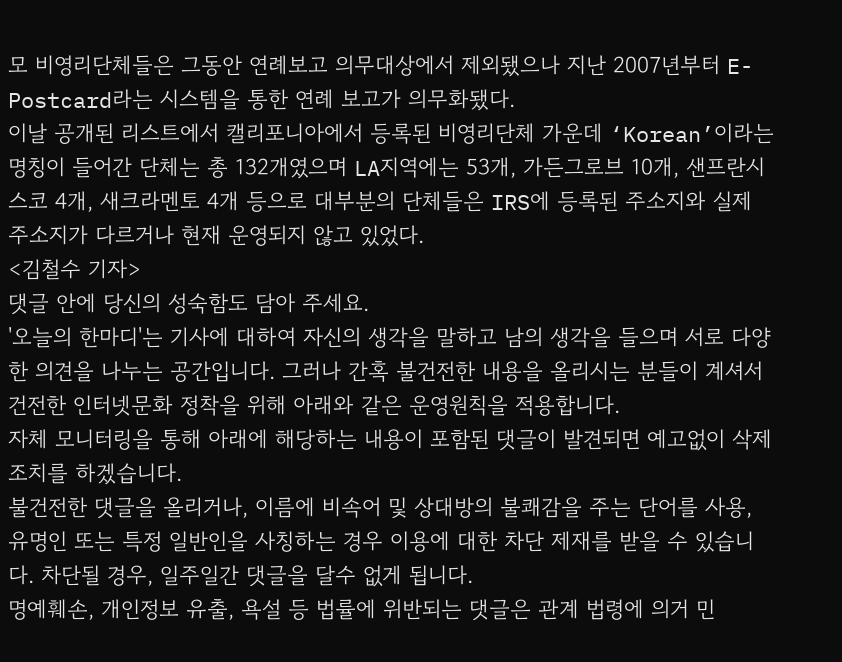모 비영리단체들은 그동안 연례보고 의무대상에서 제외됐으나 지난 2007년부터 E-Postcard라는 시스템을 통한 연례 보고가 의무화됐다.
이날 공개된 리스트에서 캘리포니아에서 등록된 비영리단체 가운데 ‘Korean’이라는 명칭이 들어간 단체는 총 132개였으며 LA지역에는 53개, 가든그로브 10개, 샌프란시스코 4개, 새크라멘토 4개 등으로 대부분의 단체들은 IRS에 등록된 주소지와 실제 주소지가 다르거나 현재 운영되지 않고 있었다.
<김철수 기자>
댓글 안에 당신의 성숙함도 담아 주세요.
'오늘의 한마디'는 기사에 대하여 자신의 생각을 말하고 남의 생각을 들으며 서로 다양한 의견을 나누는 공간입니다. 그러나 간혹 불건전한 내용을 올리시는 분들이 계셔서 건전한 인터넷문화 정착을 위해 아래와 같은 운영원칙을 적용합니다.
자체 모니터링을 통해 아래에 해당하는 내용이 포함된 댓글이 발견되면 예고없이 삭제 조치를 하겠습니다.
불건전한 댓글을 올리거나, 이름에 비속어 및 상대방의 불쾌감을 주는 단어를 사용, 유명인 또는 특정 일반인을 사칭하는 경우 이용에 대한 차단 제재를 받을 수 있습니다. 차단될 경우, 일주일간 댓글을 달수 없게 됩니다.
명예훼손, 개인정보 유출, 욕설 등 법률에 위반되는 댓글은 관계 법령에 의거 민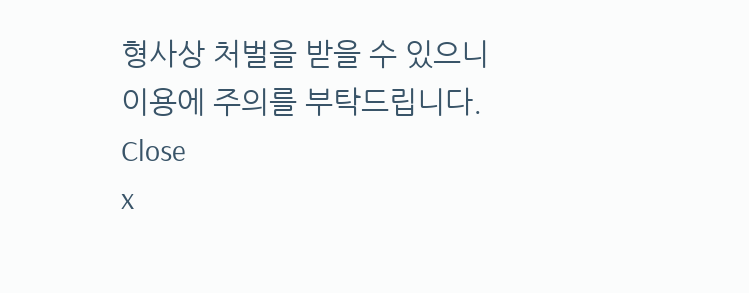형사상 처벌을 받을 수 있으니 이용에 주의를 부탁드립니다.
Close
x